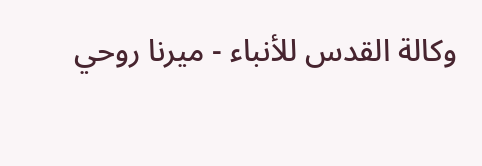وكالة القدس للأنباء - ميرنا روحي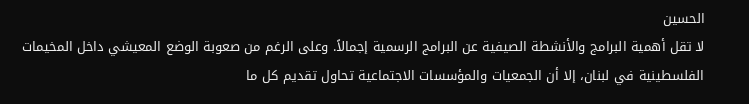الحسين
لا تقل أهمية البرامج والأنشطة الصيفية عن البرامج الرسمية إجمالاً. وعلى الرغم من صعوبة الوضع المعيشي داخل المخيمات الفلسطينية في لبنان، إلا أن الجمعيات والمؤسسات الاجتماعية تحاول تقديم كل ما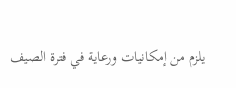يلزم من إمكانيات ورعاية في فترة الصيف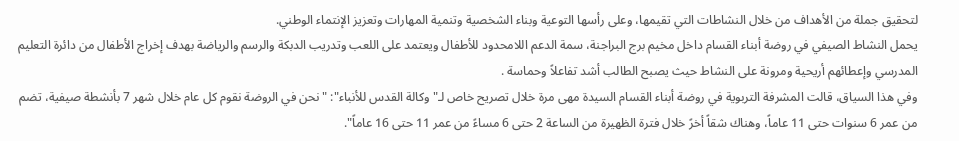لتحقيق جملة من الأهداف من خلال النشاطات التي تقيمها، وعلى رأسها التوعية وبناء الشخصية وتنمية المهارات وتعزيز الإنتماء الوطني.
يحمل النشاط الصيفي في روضة أبناء القسام داخل مخيم برج البراجنة، سمة الدعم اللامحدود للأطفال ويعتمد على اللعب وتدريب الدبكة والرسم والرياضة بهدف إخراج الأطفال من دائرة التعليم المدرسي وإعطائهم أريحية ومرونة على النشاط حيث يصبح الطالب أشد تفاعلاً وحماسة .
وفي هذا السياق، قالت المشرفة التربوية في روضة أبناء القسام السيدة مهى مرة خلال تصريح خاص لـ"وكالة القدس للأنباء": "نحن في الروضة نقوم كل عام خلال شهر 7 بأنشطة صيفية، تضم من عمر 6 سنوات حتى 11 عاماً، وهناك شقاً أخرً خلال فترة الظهيرة من الساعة 2 حتى 6 مساءً من عمر 11 حتى 16 عاماً".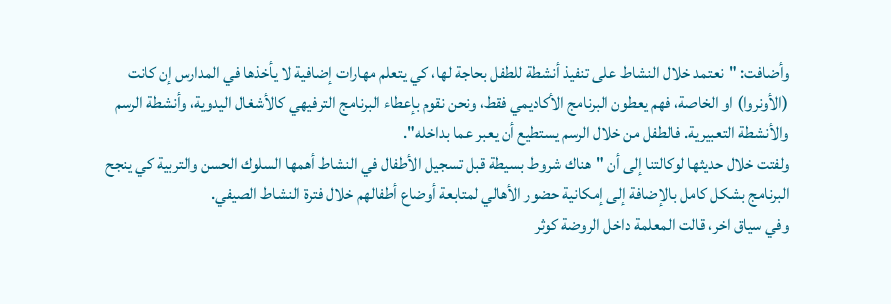وأضافت: "نعتمد خلال النشاط على تنفيذ أنشطة للطفل بحاجة لها، كي يتعلم مهارات إضافية لا يأخذها في المدارس إن كانت (الأونروا) او الخاصة، فهم يعطون البرنامج الأكاديمي فقط، ونحن نقوم بإعطاء البرنامج الترفيهي كالأشغال اليدوية، وأنشطة الرسم والأنشطة التعبيرية. فالطفل من خلال الرسم يستطيع أن يعبر عما بداخله".
ولفتت خلال حديثها لوكالتنا إلى أن "هناك شروط بسيطة قبل تسجيل الأطفال في النشاط أهمها السلوك الحسن والتربية كي ينجح البرنامج بشكل كامل بالإضافة إلى إمكانية حضور الأهالي لمتابعة أوضاع أطفالهم خلال فترة النشاط الصيفي.
وفي سياق اخر، قالت المعلمة داخل الروضة كوثر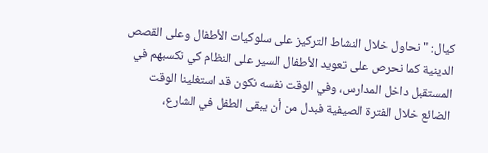كيال: "نحاول خلال النشاط التركيز على سلوكيات الأطفال وعلى القصص الدينية كما نحرص على تعويد الأطفال السير على النظام كي نكسبهم في المستقبل داخل المدارس، وفي الوقت نفسه نكون قد استغلينا الوقت الضائع خلال الفترة الصيفية فبدل من أن يبقى الطفل في الشارع،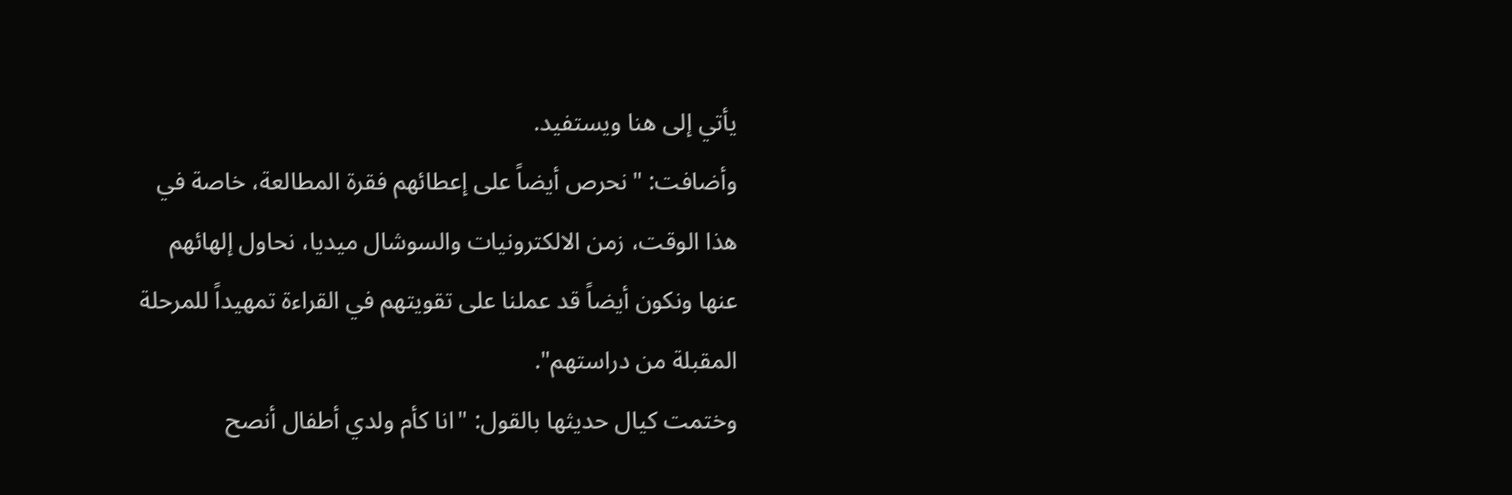يأتي إلى هنا ويستفيد.
وأضافت: "نحرص أيضاً على إعطائهم فقرة المطالعة، خاصة في هذا الوقت، زمن الالكترونيات والسوشال ميديا، نحاول إلهائهم عنها ونكون أيضاً قد عملنا على تقويتهم في القراءة تمهيداً للمرحلة المقبلة من دراستهم".
وختمت كيال حديثها بالقول: "انا كأم ولدي أطفال أنصح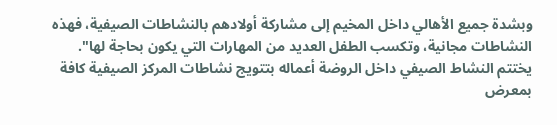وبشدة جميع الأهالي داخل المخيم إلى مشاركة أولادهم بالنشاطات الصيفية، فهذه النشاطات مجانية، وتكسب الطفل العديد من المهارات التي يكون بحاجة لها".
يختتم النشاط الصيفي داخل الروضة أعماله بتتويج نشاطات المركز الصيفية كافة بمعرض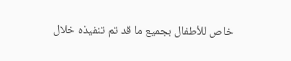خاص للأطفال بجميع ما قد تم تنفيذه خلال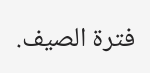فترة الصيف.